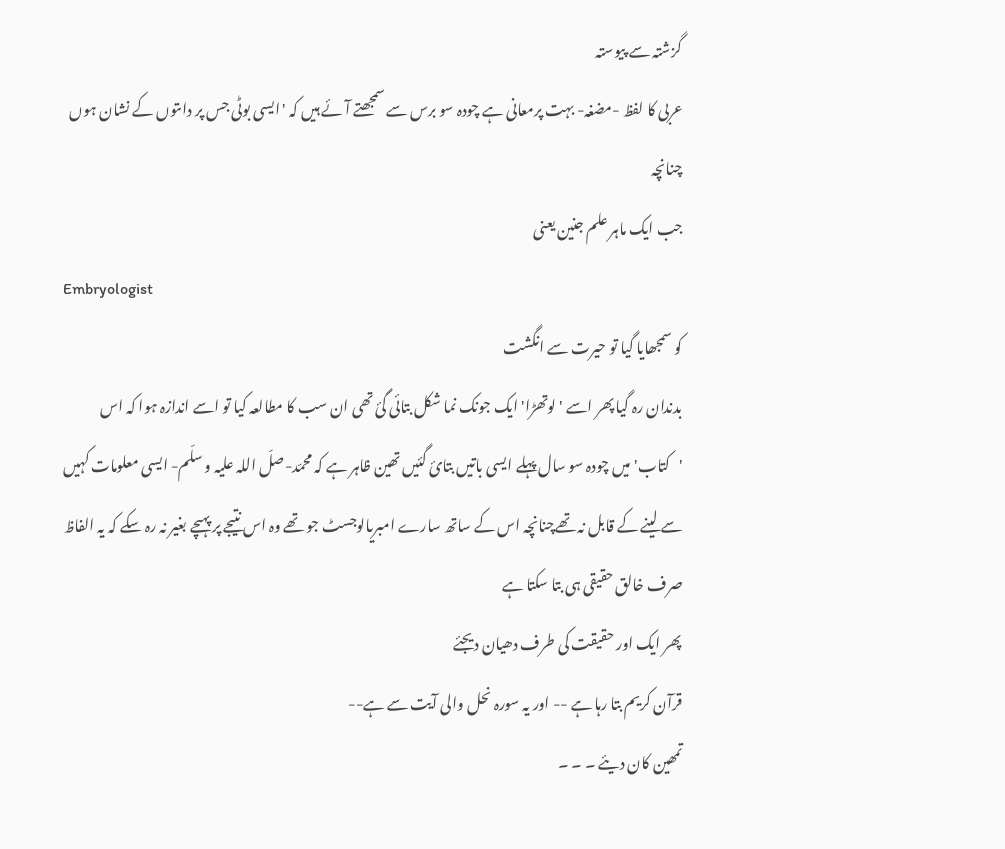گزشتہ سے پیوستہ
عربی کا لفظ -مضغہ- بہت پرمعانی ہے چودہ سو برس سے سمجھتے آئے ہیں کہ 'ایسی بوٹی جس پر داںتوں کے نشان ہوں چنانچہ
جب ایک ماہر علم جنین یعنی
Embryologist
کو سمجھایا گیا تو حیرت سے انگشت
بدندان رہ گیا پھر اسے ' لوتھڑا' ایک جونک نما شکل بتائی گئ تھی ان سب کا مطالعہ کیا تو اسے اندازہ ہوا کہ اس 'کتاب' میں چودہ سو سال پہلے ایسی باتیں بتائ گئیں تھین ظاہر ہے کہ محمّد-صلّ اللہ علیہ و سلّم- ایسی معلومات کہیں سے لینے کے قابل نہ تھےچنانچہ اس کے ساتھ سارے امبریالوجسٹ جو تھے وہ اس نتیجے پر پہںچے بغیر نہ رہ سکے کہ یہ الفاظ صرف خالق حقیقی ہی بتا سکتا ہے
پھر ایک اور حقیقت کی طرف دھیان دیجئے
قرآن کریم بتا رہا ہے -- اور یہ سورہ نحل والی آیت سے ہے--
تمھین کان دیئے ۔ ۔ ۔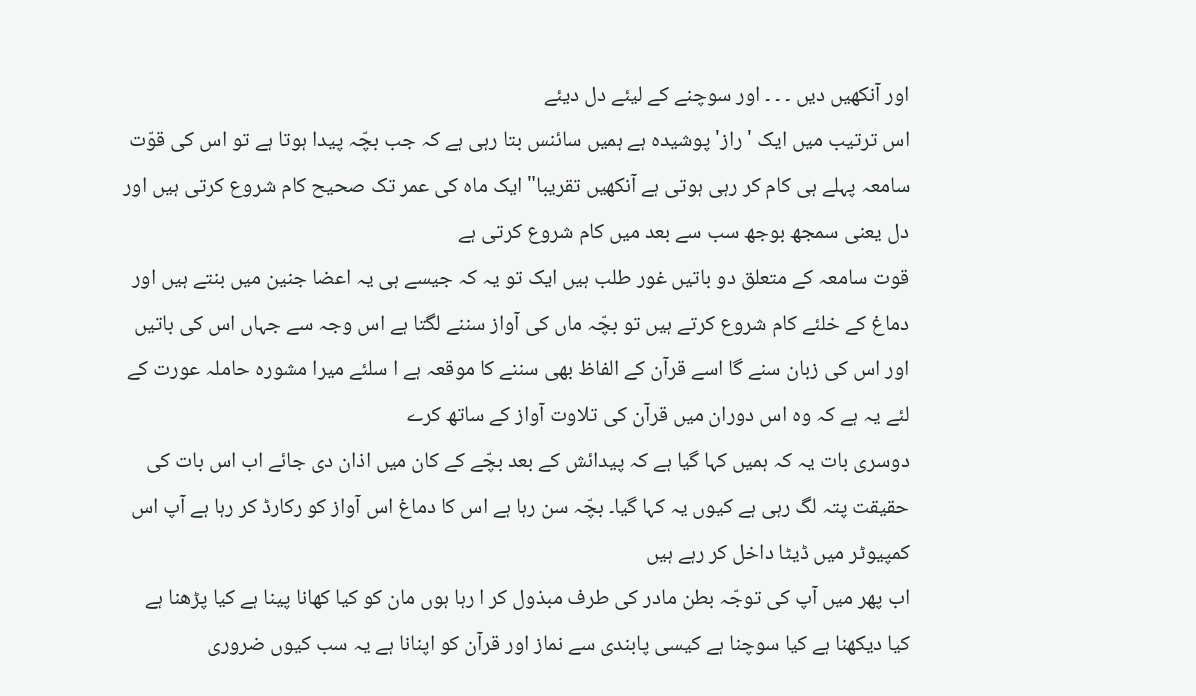اور آنکھیں دیں ۔ ۔ ۔ اور سوچنے کے لیئے دل دیئے
اس ترتیب میں ایک 'راز' پوشیدہ ہے ہمیں سائنس بتا رہی ہے کہ جب بچّہ پیدا ہوتا ہے تو اس کی قوّت سامعہ پہلے ہی کام کر رہی ہوتی ہے آنکھیں تقریبا" ایک ماہ کی عمر تک صحیح کام شروع کرتی ہیں اور دل یعنی سمجھ بوجھ سب سے بعد میں کام شروع کرتی ہے
قوت سامعہ کے متعلق دو باتیں غور طلب ہیں ایک تو یہ کہ جیسے ہی یہ اعضا جنین میں بنتے ہیں اور دماغ کے خلئے کام شروع کرتے ہیں تو بچّہ ماں کی آواز سننے لگتا ہے اس وجہ سے جہاں اس کی باتیں اور اس کی زبان سنے گا اسے قرآن کے الفاظ بھی سننے کا موقعہ ہے ا سلئے میرا مشورہ حاملہ عورت کے لئے یہ ہے کہ وہ اس دوران میں قرآن کی تلاوت آواز کے ساتھ کرے
دوسری بات یہ کہ ہمیں کہا گیا ہے کہ پیدائش کے بعد بچّے کے کان میں اذان دی جائے اب اس بات کی حقیقت پتہ لگ رہی ہے کیوں یہ کہا گیا۔ بچّہ سن رہا ہے اس کا دماغ اس آواز کو رکارڈ کر رہا ہے آپ اس کمپیوٹر میں ڈیٹا داخل کر رہے ہیں
اب پھر میں آپ کی توجّہ بطن مادر کی طرف مبذول کر ا رہا ہوں مان کو کیا کھانا پینا ہے کیا پڑھنا ہے کیا دیکھنا ہے کیا سوچنا ہے کیسی پابندی سے نماز اور قرآن کو اپنانا ہے یہ سب کیوں ضروری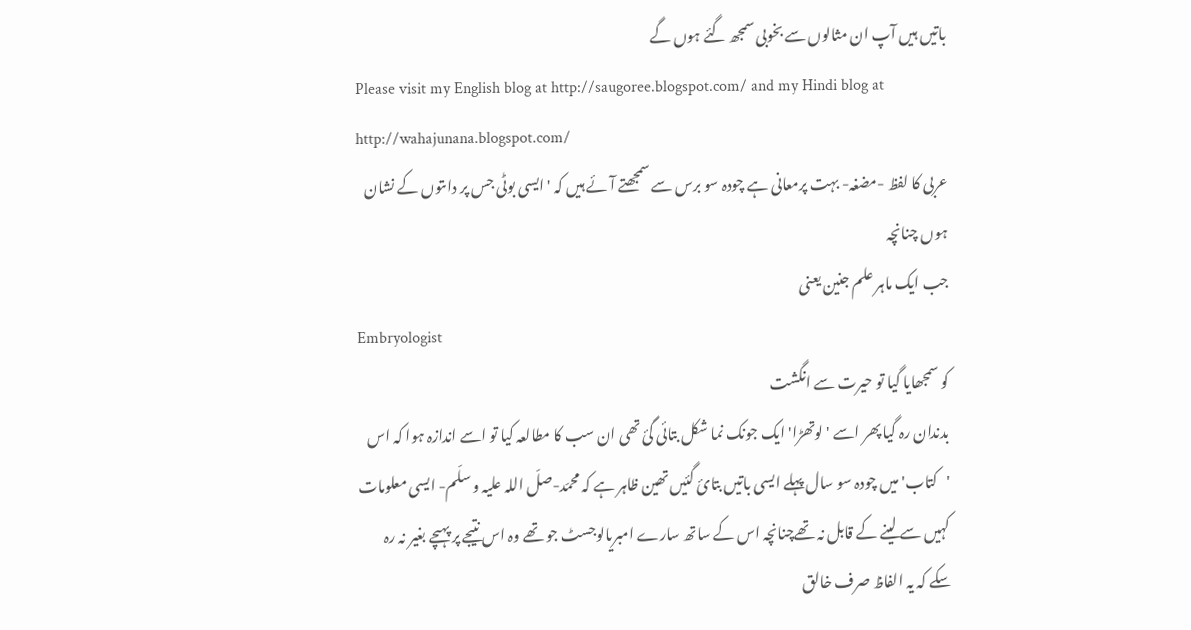باتیں ہیں آپ ان مثالوں سے بخوبی سمجھ گئے ہوں گے
Please visit my English blog at http://saugoree.blogspot.com/ and my Hindi blog at http://wahajunana.blogspot.com/
عربی کا لفظ -مضغہ- بہت پرمعانی ہے چودہ سو برس سے سمجھتے آئے ہیں کہ 'ایسی بوٹی جس پر داںتوں کے نشان ہوں چنانچہ
جب ایک ماہر علم جنین یعنی
Embryologist
کو سمجھایا گیا تو حیرت سے انگشت
بدندان رہ گیا پھر اسے ' لوتھڑا' ایک جونک نما شکل بتائی گئ تھی ان سب کا مطالعہ کیا تو اسے اندازہ ہوا کہ اس 'کتاب' میں چودہ سو سال پہلے ایسی باتیں بتائ گئیں تھین ظاہر ہے کہ محمّد-صلّ اللہ علیہ و سلّم- ایسی معلومات کہیں سے لینے کے قابل نہ تھےچنانچہ اس کے ساتھ سارے امبریالوجسٹ جو تھے وہ اس نتیجے پر پہںچے بغیر نہ رہ سکے کہ یہ الفاظ صرف خالق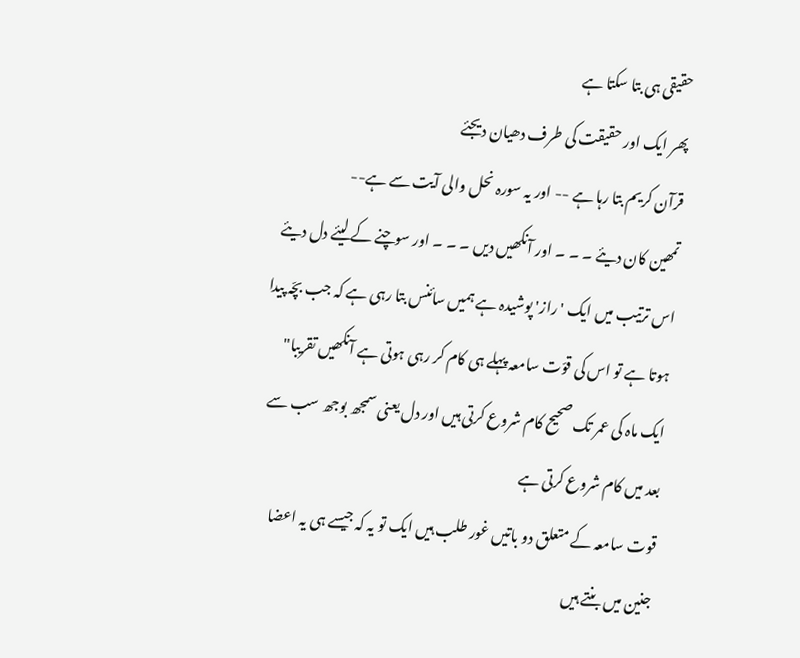حقیقی ہی بتا سکتا ہے
پھر ایک اور حقیقت کی طرف دھیان دیجئے
قرآن کریم بتا رہا ہے -- اور یہ سورہ نحل والی آیت سے ہے--
تمھین کان دیئے ۔ ۔ ۔ اور آنکھیں دیں ۔ ۔ ۔ اور سوچنے کے لیئے دل دیئے
اس ترتیب میں ایک 'راز' پوشیدہ ہے ہمیں سائنس بتا رہی ہے کہ جب بچّہ پیدا ہوتا ہے تو اس کی قوّت سامعہ پہلے ہی کام کر رہی ہوتی ہے آنکھیں تقریبا" ایک ماہ کی عمر تک صحیح کام شروع کرتی ہیں اور دل یعنی سمجھ بوجھ سب سے بعد میں کام شروع کرتی ہے
قوت سامعہ کے متعلق دو باتیں غور طلب ہیں ایک تو یہ کہ جیسے ہی یہ اعضا جنین میں بنتے ہیں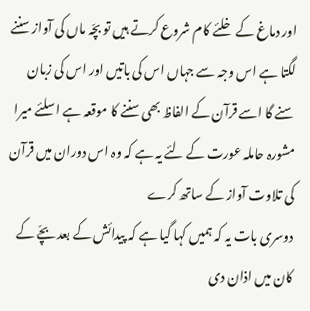اور دماغ کے خلئے کام شروع کرتے ہیں تو بچّہ ماں کی آواز سننے لگتا ہے اس وجہ سے جہاں اس کی باتیں اور اس کی زبان سنے گا اسے قرآن کے الفاظ بھی سننے کا موقعہ ہے ا سلئے میرا مشورہ حاملہ عورت کے لئے یہ ہے کہ وہ اس دوران میں قرآن کی تلاوت آواز کے ساتھ کرے
دوسری بات یہ کہ ہمیں کہا گیا ہے کہ پیدائش کے بعد بچّے کے کان میں اذان دی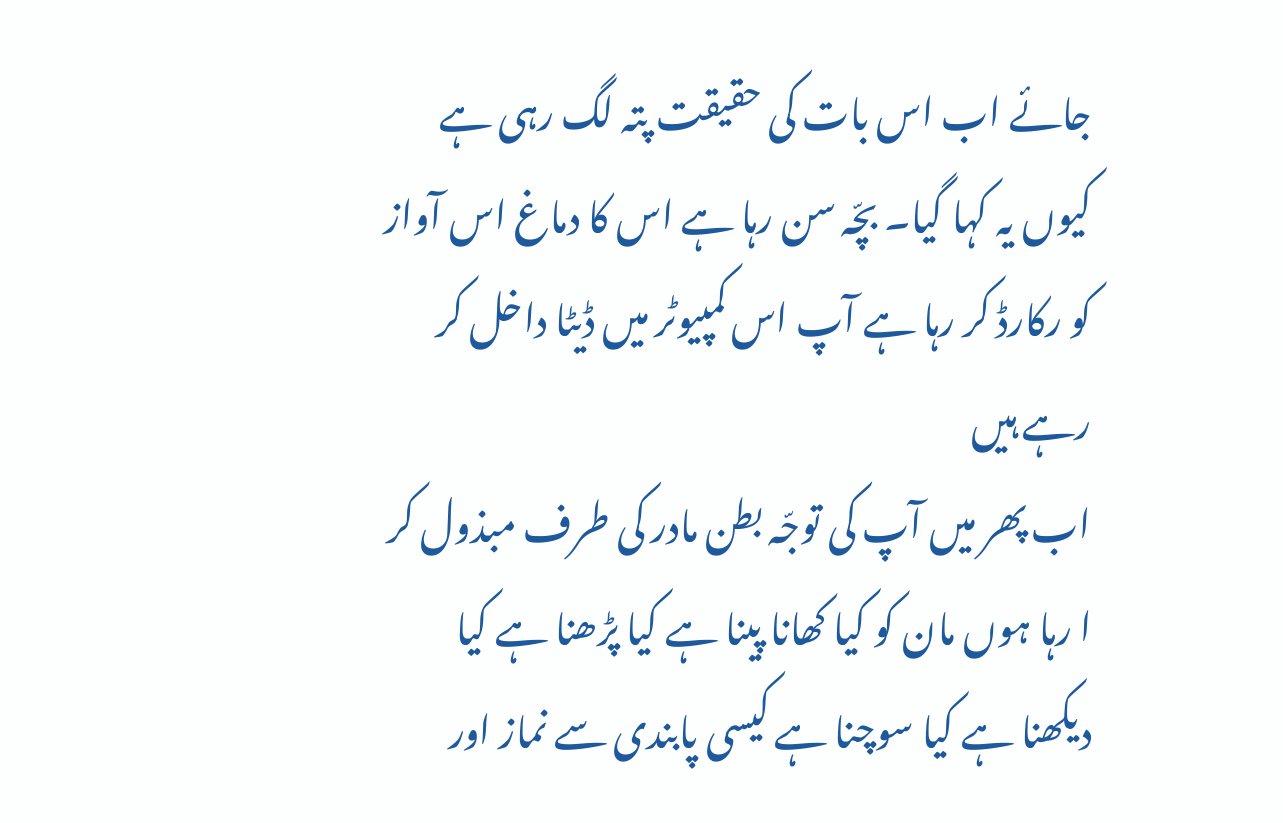جائے اب اس بات کی حقیقت پتہ لگ رہی ہے کیوں یہ کہا گیا۔ بچّہ سن رہا ہے اس کا دماغ اس آواز کو رکارڈ کر رہا ہے آپ اس کمپیوٹر میں ڈیٹا داخل کر رہے ہیں
اب پھر میں آپ کی توجّہ بطن مادر کی طرف مبذول کر ا رہا ہوں مان کو کیا کھانا پینا ہے کیا پڑھنا ہے کیا دیکھنا ہے کیا سوچنا ہے کیسی پابندی سے نماز اور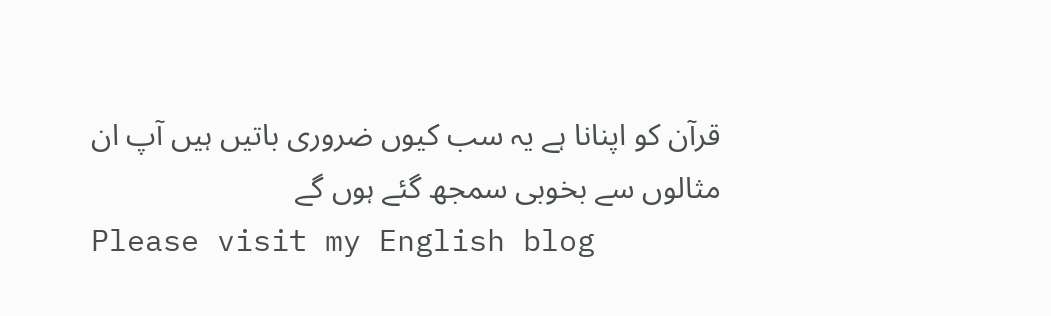قرآن کو اپنانا ہے یہ سب کیوں ضروری باتیں ہیں آپ ان مثالوں سے بخوبی سمجھ گئے ہوں گے
Please visit my English blog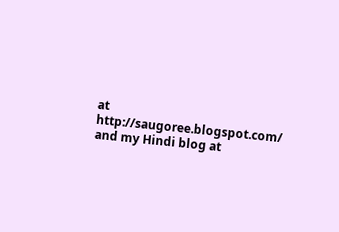at http://saugoree.blogspot.com/ and my Hindi blog at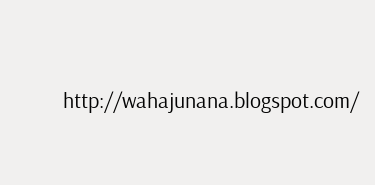http://wahajunana.blogspot.com/